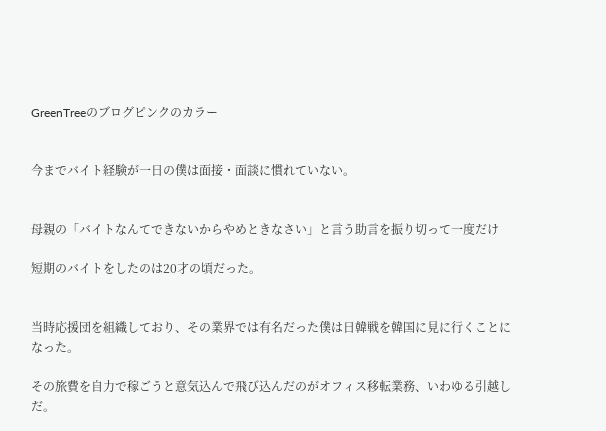GreenTreeのブログピンクのカラー


今までバイト経験が一日の僕は面接・面談に慣れていない。


母親の「バイトなんてできないからやめときなさい」と言う助言を振り切って一度だけ

短期のバイトをしたのは20才の頃だった。


当時応援団を組織しており、その業界では有名だった僕は日韓戦を韓国に見に行くことになった。

その旅費を自力で稼ごうと意気込んで飛び込んだのがオフィス移転業務、いわゆる引越しだ。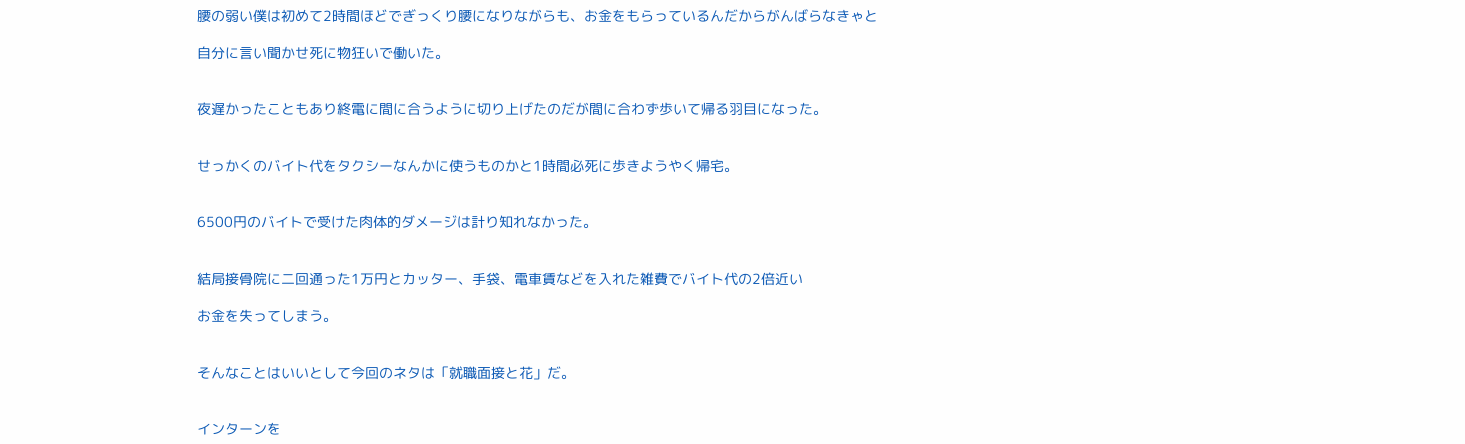腰の弱い僕は初めて2時間ほどでぎっくり腰になりながらも、お金をもらっているんだからがんばらなきゃと

自分に言い聞かせ死に物狂いで働いた。


夜遅かったこともあり終電に間に合うように切り上げたのだが間に合わず歩いて帰る羽目になった。


せっかくのバイト代をタクシーなんかに使うものかと1時間必死に歩きようやく帰宅。


6500円のバイトで受けた肉体的ダメージは計り知れなかった。


結局接骨院に二回通った1万円とカッター、手袋、電車賃などを入れた雑費でバイト代の2倍近い

お金を失ってしまう。


そんなことはいいとして今回のネタは「就職面接と花」だ。


インターンを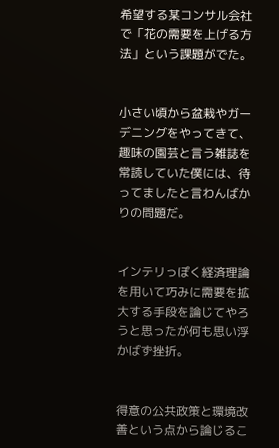希望する某コンサル会社で「花の需要を上げる方法」という課題がでた。


小さい頃から盆栽やガーデニングをやってきて、趣味の園芸と言う雑誌を常読していた僕には、待ってましたと言わんばかりの問題だ。


インテリっぽく経済理論を用いて巧みに需要を拡大する手段を論じてやろうと思ったが何も思い浮かばず挫折。


得意の公共政策と環境改善という点から論じるこ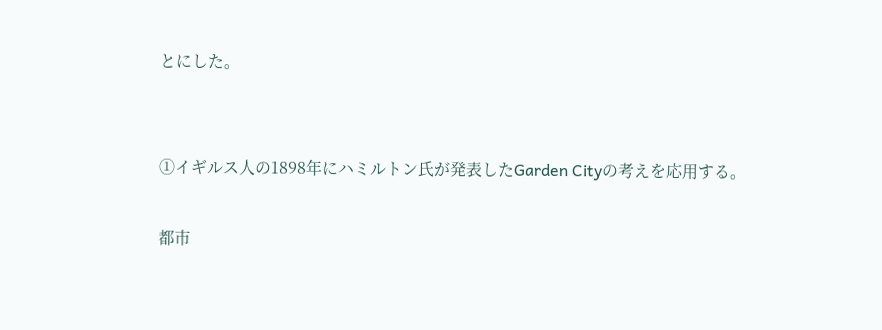とにした。


①イギルス人の1898年にハミルトン氏が発表したGarden Cityの考えを応用する。

都市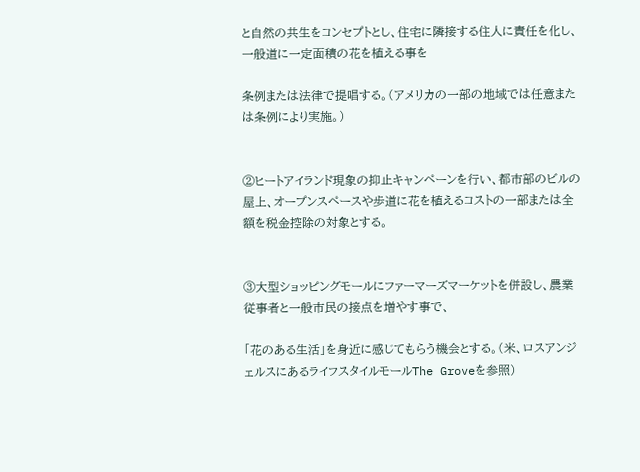と自然の共生をコンセプトとし、住宅に隣接する住人に責任を化し、一般道に一定面積の花を植える事を

条例または法律で提唱する。(アメリカの一部の地域では任意または条例により実施。)


②ヒートアイランド現象の抑止キャンペーンを行い、都市部のビルの屋上、オープンスペースや歩道に花を植えるコストの一部または全額を税金控除の対象とする。


③大型ショッピングモールにファーマーズマーケットを併設し、農業従事者と一般市民の接点を増やす事で、

「花のある生活」を身近に感じてもらう機会とする。(米、ロスアンジェルスにあるライフスタイルモールThe Groveを参照)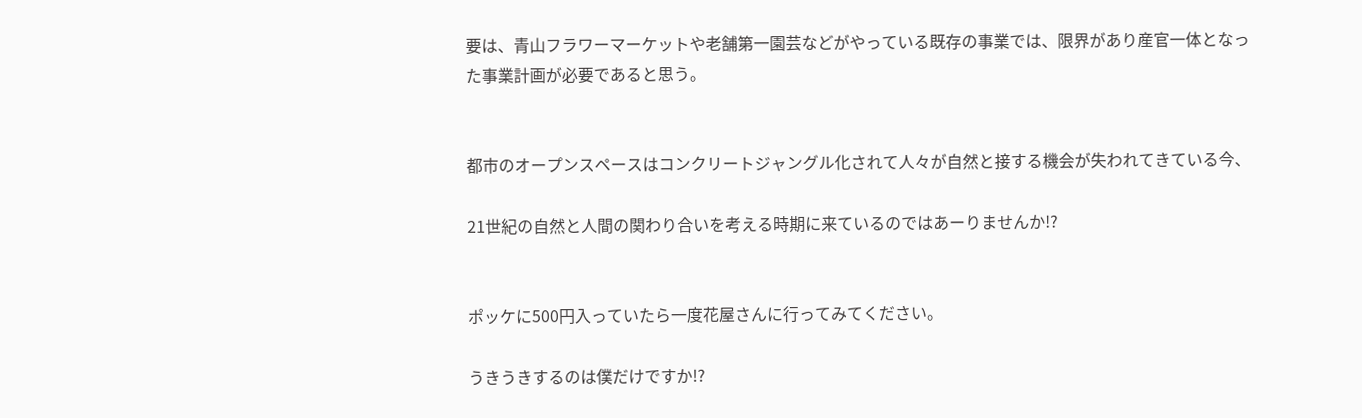要は、青山フラワーマーケットや老舗第一園芸などがやっている既存の事業では、限界があり産官一体となった事業計画が必要であると思う。


都市のオープンスペースはコンクリートジャングル化されて人々が自然と接する機会が失われてきている今、

21世紀の自然と人間の関わり合いを考える時期に来ているのではあーりませんか!?


ポッケに500円入っていたら一度花屋さんに行ってみてください。

うきうきするのは僕だけですか!?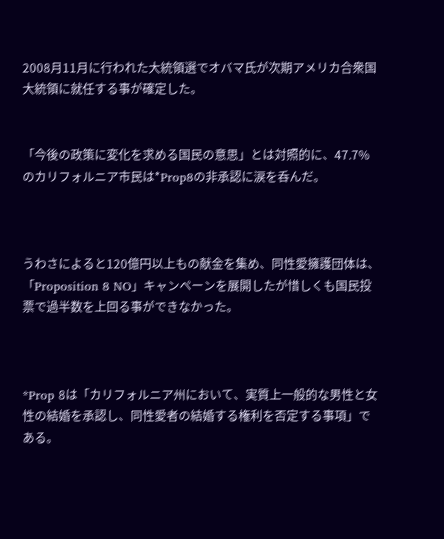2008月11月に行われた大統領選でオバマ氏が次期アメリカ合衆国大統領に就任する事が確定した。


「今後の政策に変化を求める国民の意思」とは対照的に、47.7%のカリフォルニア市民は*Prop8の非承認に涙を呑んだ。



うわさによると120億円以上もの献金を集め、同性愛擁護団体は、「Proposition 8 NO」キャンペーンを展開したが惜しくも国民投票で過半数を上回る事ができなかった。



*Prop 8は「カリフォルニア州において、実質上一般的な男性と女性の結婚を承認し、同性愛者の結婚する権利を否定する事項」である。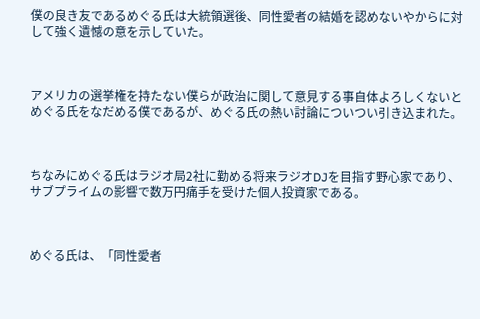僕の良き友であるめぐる氏は大統領選後、同性愛者の結婚を認めないやからに対して強く遺憾の意を示していた。



アメリカの選挙権を持たない僕らが政治に関して意見する事自体よろしくないとめぐる氏をなだめる僕であるが、めぐる氏の熱い討論についつい引き込まれた。



ちなみにめぐる氏はラジオ局2社に勤める将来ラジオDJを目指す野心家であり、サブプライムの影響で数万円痛手を受けた個人投資家である。



めぐる氏は、「同性愛者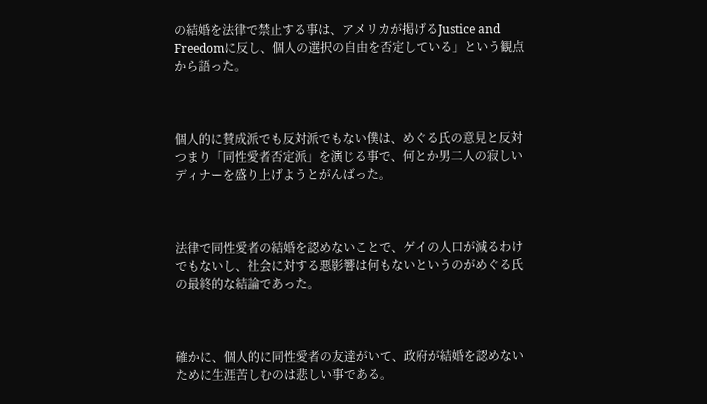の結婚を法律で禁止する事は、アメリカが掲げるJustice and Freedomに反し、個人の選択の自由を否定している」という観点から語った。



個人的に賛成派でも反対派でもない僕は、めぐる氏の意見と反対つまり「同性愛者否定派」を演じる事で、何とか男二人の寂しいディナーを盛り上げようとがんばった。



法律で同性愛者の結婚を認めないことで、ゲイの人口が減るわけでもないし、社会に対する悪影響は何もないというのがめぐる氏の最終的な結論であった。



確かに、個人的に同性愛者の友達がいて、政府が結婚を認めないために生涯苦しむのは悲しい事である。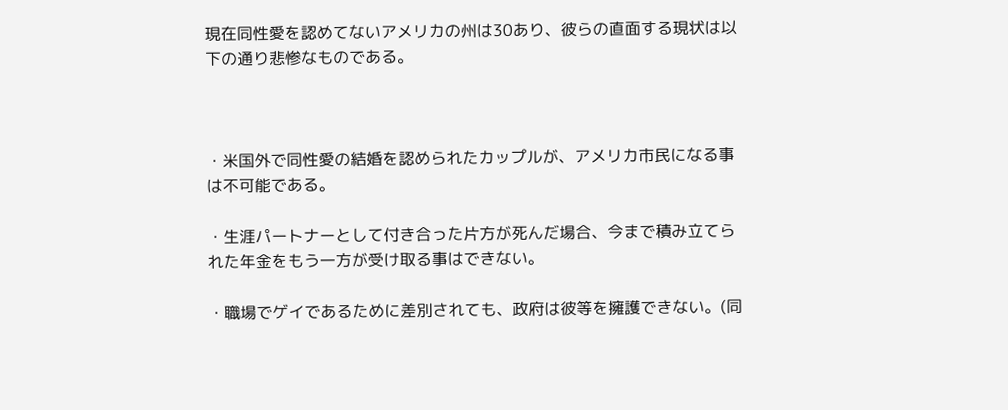現在同性愛を認めてないアメリカの州は30あり、彼らの直面する現状は以下の通り悲惨なものである。



・米国外で同性愛の結婚を認められたカップルが、アメリカ市民になる事は不可能である。

・生涯パートナーとして付き合った片方が死んだ場合、今まで積み立てられた年金をもう一方が受け取る事はできない。

・職場でゲイであるために差別されても、政府は彼等を擁護できない。(同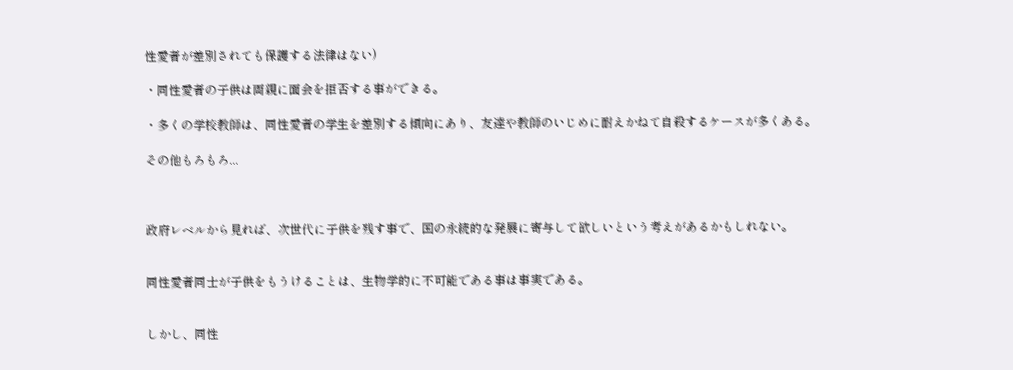性愛者が差別されても保護する法律はない)

・同性愛者の子供は両親に面会を拒否する事ができる。

・多くの学校教師は、同性愛者の学生を差別する傾向にあり、友達や教師のいじめに耐えかねて自殺するケースが多くある。

その他もろもろ...



政府レベルから見れば、次世代に子供を残す事で、国の永続的な発展に寄与して欲しいという考えがあるかもしれない。


同性愛者同士が子供をもうけることは、生物学的に不可能である事は事実である。


しかし、同性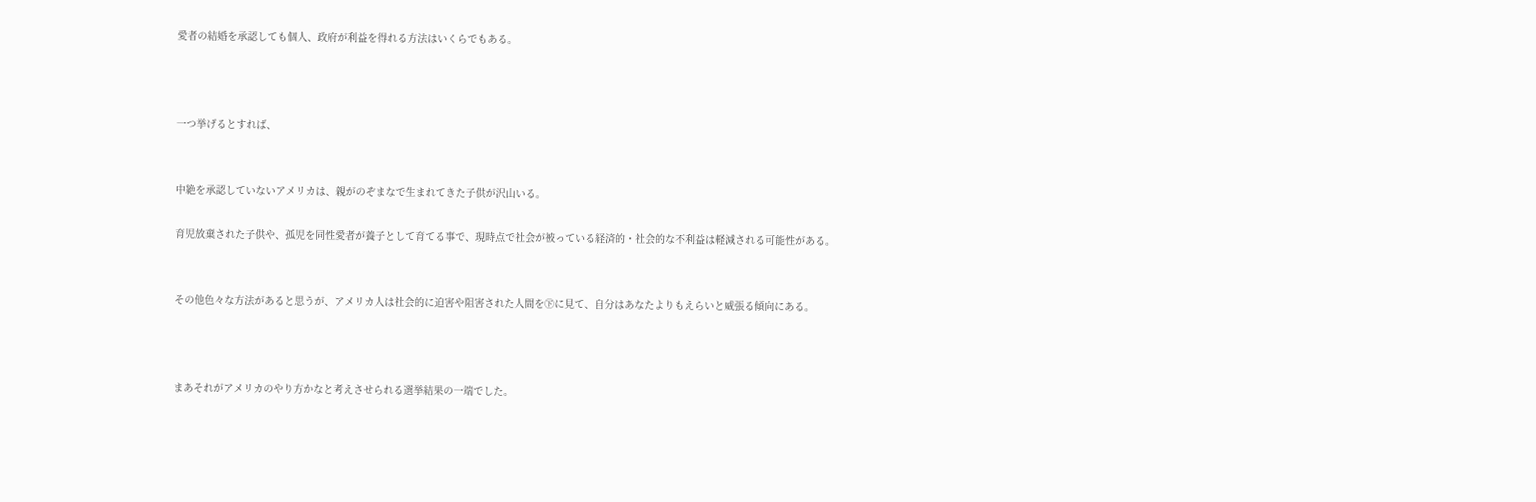愛者の結婚を承認しても個人、政府が利益を得れる方法はいくらでもある。



一つ挙げるとすれば、


中絶を承認していないアメリカは、親がのぞまなで生まれてきた子供が沢山いる。

育児放棄された子供や、孤児を同性愛者が養子として育てる事で、現時点で社会が被っている経済的・社会的な不利益は軽減される可能性がある。


その他色々な方法があると思うが、アメリカ人は社会的に迫害や阻害された人間を㊦に見て、自分はあなたよりもえらいと威張る傾向にある。



まあそれがアメリカのやり方かなと考えさせられる選挙結果の一端でした。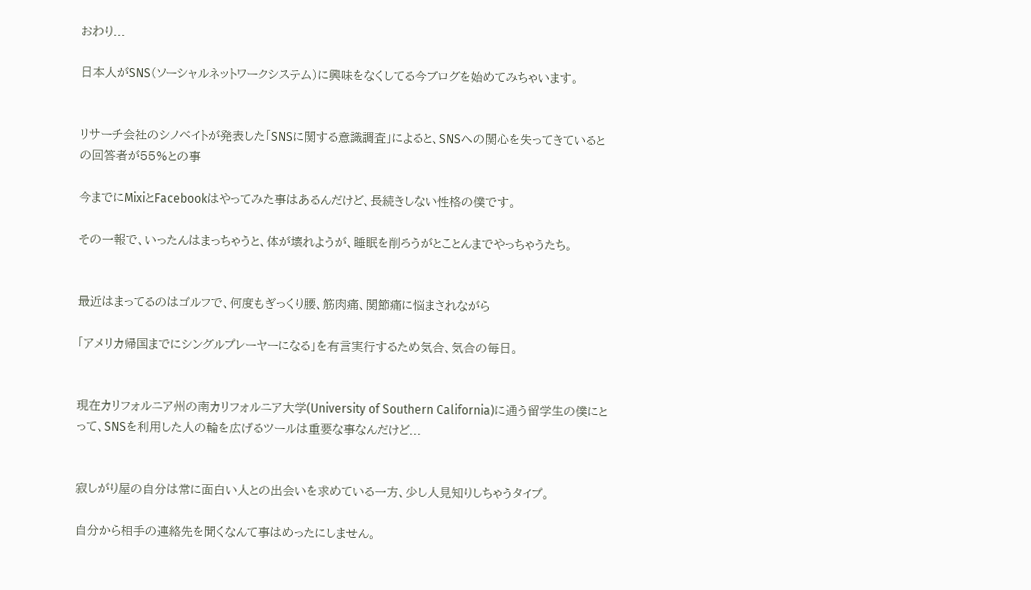おわり...

日本人がSNS(ソーシャルネットワークシステム)に興味をなくしてる今ブログを始めてみちゃいます。


リサーチ会社のシノベイトが発表した「SNSに関する意識調査」によると、SNSへの関心を失ってきているとの回答者が55%との事

今までにMixiとFacebookはやってみた事はあるんだけど、長続きしない性格の僕です。

その一報で、いったんはまっちゃうと、体が壊れようが、睡眠を削ろうがとことんまでやっちゃうたち。


最近はまってるのはゴルフで、何度もぎっくり腰、筋肉痛、関節痛に悩まされながら

「アメリカ帰国までにシングルプレーヤーになる」を有言実行するため気合、気合の毎日。


現在カリフォルニア州の南カリフォルニア大学(University of Southern California)に通う留学生の僕にとって、SNSを利用した人の輪を広げるツールは重要な事なんだけど...


寂しがり屋の自分は常に面白い人との出会いを求めている一方、少し人見知りしちゃうタイプ。

自分から相手の連絡先を聞くなんて事はめったにしません。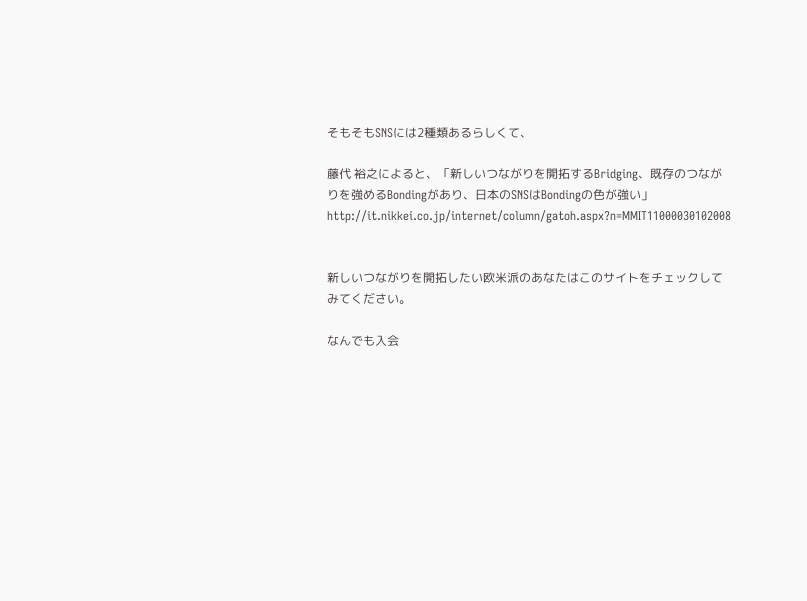そもそもSNSには2種類あるらしくて、

藤代 裕之によると、「新しいつながりを開拓するBridging、既存のつながりを強めるBondingがあり、日本のSNSはBondingの色が強い」http://it.nikkei.co.jp/internet/column/gatoh.aspx?n=MMIT11000030102008


新しいつながりを開拓したい欧米派のあなたはこのサイトをチェックしてみてください。

なんでも入会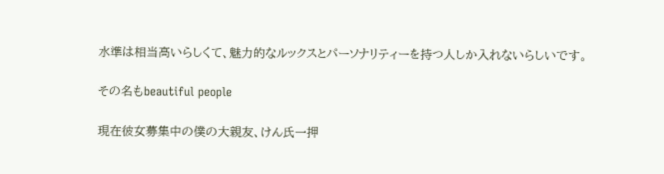水準は相当高いらしくて、魅力的なルックスとパーソナリティーを持つ人しか入れないらしいです。

その名もbeautiful people

現在彼女募集中の僕の大親友、けん氏一押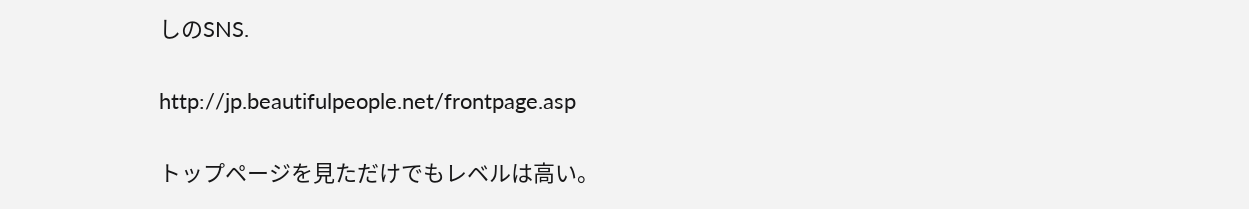しのSNS.

http://jp.beautifulpeople.net/frontpage.asp

トップページを見ただけでもレベルは高い。